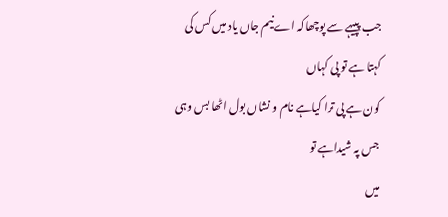جب پپیہے سے پوچھاکہ اے نیم جاں یاد میں کس کی کہتا ہے تو پی کہاں
کون ہے پی ترا کیاہے نام و نشاں بول اٹھا بس وہی جس پہ شیداہے تو
میں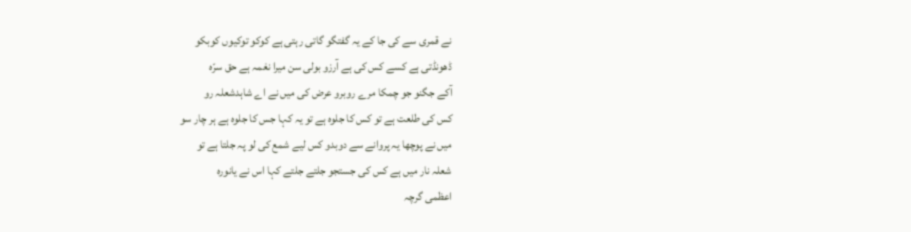نے قمری سے کی جا کے یہ گفتگو گاتی رہتی ہے کوکو توکیوں کوبکو
ڈھونڈتی ہے کسے کس کی ہے آرزو بولی سن میرا نغمہ ہے حق سرّہ
آکے جگنو جو چمکا مرے روبرو عرض کی میں نے اے شاہدشعلہ رو
کس کی طلعت ہے تو کس کا جلوہ ہے تو یہ کہا جس کا جلوہ ہے ہر چار سو
میں نے پوچھا یہ پروانے سے دوبدو کس ليے شمع کی لو پہ جلتا ہے تو
شعلہ نار میں ہے کس کی جستجو جلتے جلتے کہا اس نے یانورہ
اعظمی گرچہ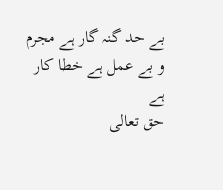بے حد گنہ گار ہے مجرم و بے عمل ہے خطا کار ہے
حق تعالی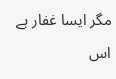مگر ایسا غفار ہے اس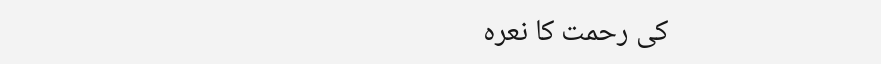کی رحمت کا نعرہ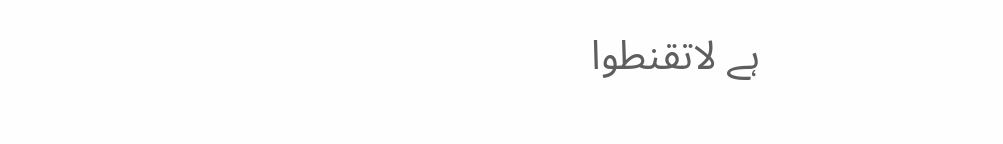ہے لاتقنطوا